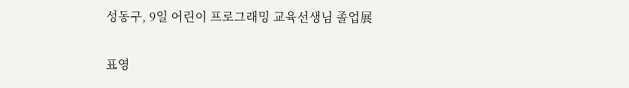성동구, 9일 어린이 프로그래밍 교육선생님 졸업展

표영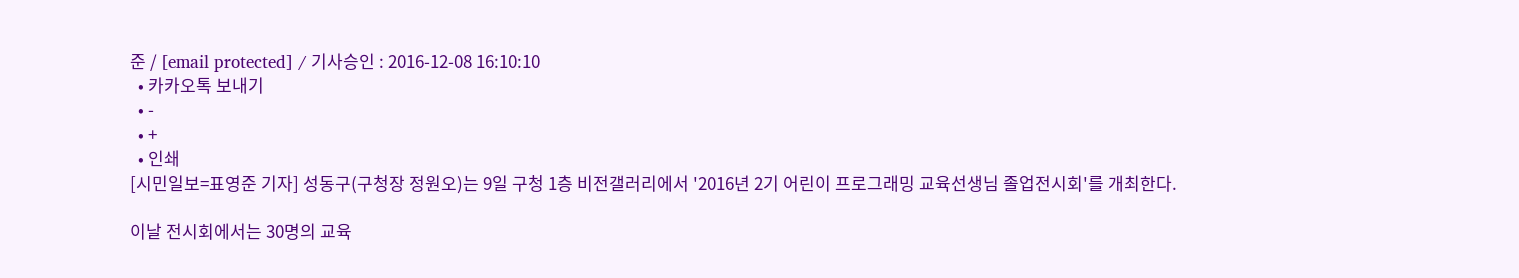준 / [email protected] / 기사승인 : 2016-12-08 16:10:10
  • 카카오톡 보내기
  • -
  • +
  • 인쇄
[시민일보=표영준 기자] 성동구(구청장 정원오)는 9일 구청 1층 비전갤러리에서 '2016년 2기 어린이 프로그래밍 교육선생님 졸업전시회'를 개최한다.

이날 전시회에서는 30명의 교육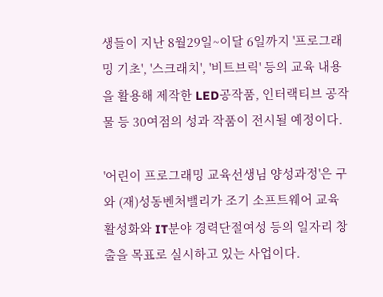생들이 지난 8월29일~이달 6일까지 '프로그래밍 기초', '스크래치', '비트브릭' 등의 교육 내용을 활용해 제작한 LED공작품, 인터랙티브 공작물 등 30여점의 성과 작품이 전시될 예정이다.

'어린이 프로그래밍 교육선생님 양성과정'은 구와 (재)성동벤처밸리가 조기 소프트웨어 교육 활성화와 IT분야 경력단절여성 등의 일자리 창출을 목표로 실시하고 있는 사업이다.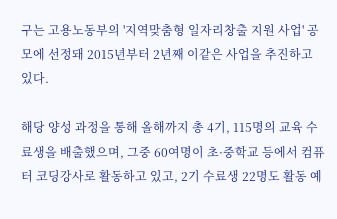구는 고용노동부의 '지역맞춤형 일자리창출 지원 사업' 공모에 선정돼 2015년부터 2년째 이같은 사업을 추진하고 있다.

해당 양성 과정을 통해 올해까지 총 4기, 115명의 교육 수료생을 배출했으며, 그중 60여명이 초·중학교 등에서 컴퓨터 코딩강사로 활동하고 있고, 2기 수료생 22명도 활동 예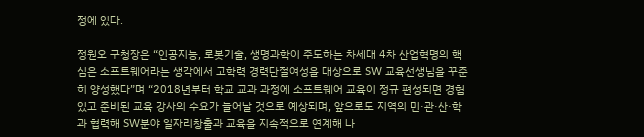정에 있다.

정원오 구청장은 “인공지능, 로봇기술, 생명과학이 주도하는 차세대 4차 산업혁명의 핵심은 소프트웨어라는 생각에서 고학력 경력단절여성을 대상으로 SW 교육선생님을 꾸준히 양성했다”며 “2018년부터 학교 교과 과정에 소프트웨어 교육이 정규 편성되면 경험 있고 준비된 교육 강사의 수요가 늘어날 것으로 예상되며, 앞으로도 지역의 민·관·산·학과 협력해 SW분야 일자리창출과 교육을 지속적으로 연계해 나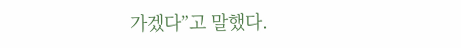가겠다”고 말했다.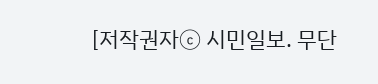[저작권자ⓒ 시민일보. 무단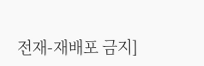전재-재배포 금지]